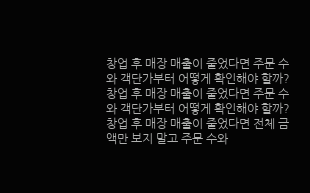창업 후 매장 매출이 줄었다면 주문 수와 객단가부터 어떻게 확인해야 할까?
창업 후 매장 매출이 줄었다면 주문 수와 객단가부터 어떻게 확인해야 할까?
창업 후 매장 매출이 줄었다면 전체 금액만 보지 말고 주문 수와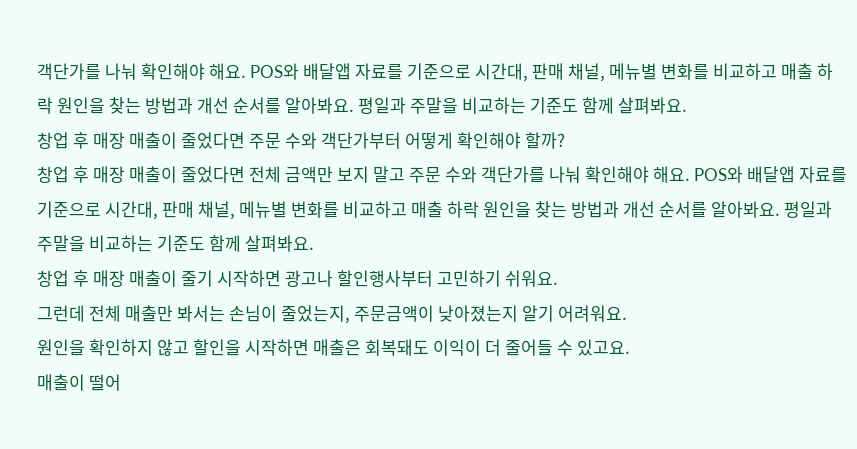객단가를 나눠 확인해야 해요. POS와 배달앱 자료를 기준으로 시간대, 판매 채널, 메뉴별 변화를 비교하고 매출 하락 원인을 찾는 방법과 개선 순서를 알아봐요. 평일과 주말을 비교하는 기준도 함께 살펴봐요.
창업 후 매장 매출이 줄었다면 주문 수와 객단가부터 어떻게 확인해야 할까?
창업 후 매장 매출이 줄었다면 전체 금액만 보지 말고 주문 수와 객단가를 나눠 확인해야 해요. POS와 배달앱 자료를 기준으로 시간대, 판매 채널, 메뉴별 변화를 비교하고 매출 하락 원인을 찾는 방법과 개선 순서를 알아봐요. 평일과 주말을 비교하는 기준도 함께 살펴봐요.
창업 후 매장 매출이 줄기 시작하면 광고나 할인행사부터 고민하기 쉬워요.
그런데 전체 매출만 봐서는 손님이 줄었는지, 주문금액이 낮아졌는지 알기 어려워요.
원인을 확인하지 않고 할인을 시작하면 매출은 회복돼도 이익이 더 줄어들 수 있고요.
매출이 떨어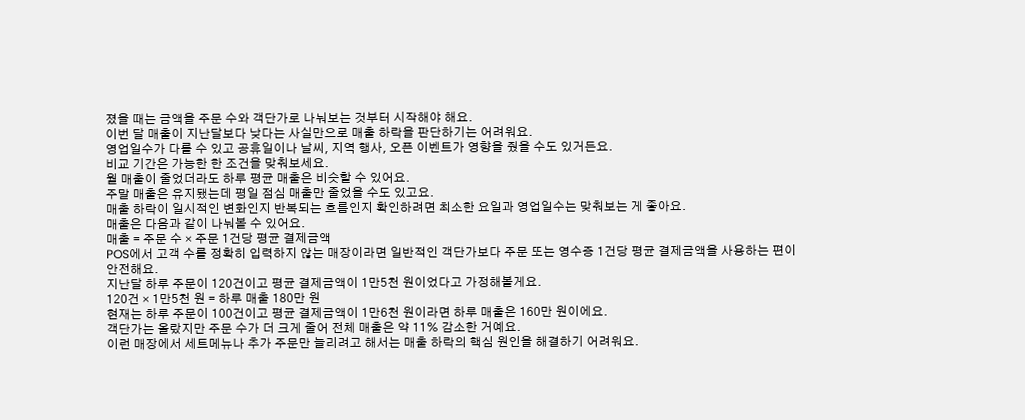졌을 때는 금액을 주문 수와 객단가로 나눠보는 것부터 시작해야 해요.
이번 달 매출이 지난달보다 낮다는 사실만으로 매출 하락을 판단하기는 어려워요.
영업일수가 다를 수 있고 공휴일이나 날씨, 지역 행사, 오픈 이벤트가 영향을 줬을 수도 있거든요.
비교 기간은 가능한 한 조건을 맞춰보세요.
월 매출이 줄었더라도 하루 평균 매출은 비슷할 수 있어요.
주말 매출은 유지됐는데 평일 점심 매출만 줄었을 수도 있고요.
매출 하락이 일시적인 변화인지 반복되는 흐름인지 확인하려면 최소한 요일과 영업일수는 맞춰보는 게 좋아요.
매출은 다음과 같이 나눠볼 수 있어요.
매출 = 주문 수 × 주문 1건당 평균 결제금액
POS에서 고객 수를 정확히 입력하지 않는 매장이라면 일반적인 객단가보다 주문 또는 영수증 1건당 평균 결제금액을 사용하는 편이 안전해요.
지난달 하루 주문이 120건이고 평균 결제금액이 1만5천 원이었다고 가정해볼게요.
120건 × 1만5천 원 = 하루 매출 180만 원
현재는 하루 주문이 100건이고 평균 결제금액이 1만6천 원이라면 하루 매출은 160만 원이에요.
객단가는 올랐지만 주문 수가 더 크게 줄어 전체 매출은 약 11% 감소한 거예요.
이런 매장에서 세트메뉴나 추가 주문만 늘리려고 해서는 매출 하락의 핵심 원인을 해결하기 어려워요.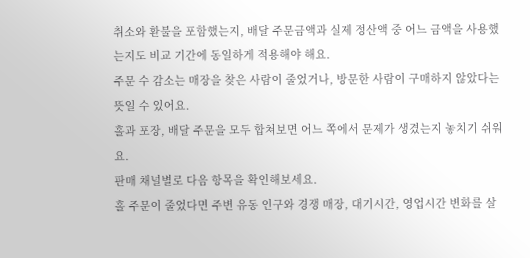취소와 환불을 포함했는지, 배달 주문금액과 실제 정산액 중 어느 금액을 사용했는지도 비교 기간에 동일하게 적용해야 해요.
주문 수 감소는 매장을 찾은 사람이 줄었거나, 방문한 사람이 구매하지 않았다는 뜻일 수 있어요.
홀과 포장, 배달 주문을 모두 합쳐보면 어느 쪽에서 문제가 생겼는지 놓치기 쉬워요.
판매 채널별로 다음 항목을 확인해보세요.
홀 주문이 줄었다면 주변 유동 인구와 경쟁 매장, 대기시간, 영업시간 변화를 살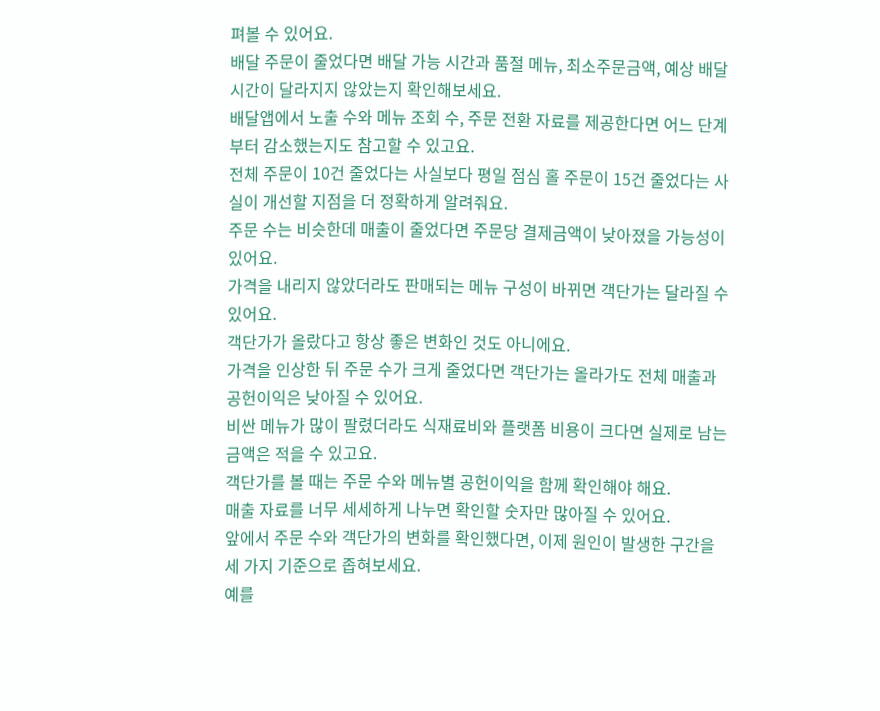펴볼 수 있어요.
배달 주문이 줄었다면 배달 가능 시간과 품절 메뉴, 최소주문금액, 예상 배달시간이 달라지지 않았는지 확인해보세요.
배달앱에서 노출 수와 메뉴 조회 수, 주문 전환 자료를 제공한다면 어느 단계부터 감소했는지도 참고할 수 있고요.
전체 주문이 10건 줄었다는 사실보다 평일 점심 홀 주문이 15건 줄었다는 사실이 개선할 지점을 더 정확하게 알려줘요.
주문 수는 비슷한데 매출이 줄었다면 주문당 결제금액이 낮아졌을 가능성이 있어요.
가격을 내리지 않았더라도 판매되는 메뉴 구성이 바뀌면 객단가는 달라질 수 있어요.
객단가가 올랐다고 항상 좋은 변화인 것도 아니에요.
가격을 인상한 뒤 주문 수가 크게 줄었다면 객단가는 올라가도 전체 매출과 공헌이익은 낮아질 수 있어요.
비싼 메뉴가 많이 팔렸더라도 식재료비와 플랫폼 비용이 크다면 실제로 남는 금액은 적을 수 있고요.
객단가를 볼 때는 주문 수와 메뉴별 공헌이익을 함께 확인해야 해요.
매출 자료를 너무 세세하게 나누면 확인할 숫자만 많아질 수 있어요.
앞에서 주문 수와 객단가의 변화를 확인했다면, 이제 원인이 발생한 구간을 세 가지 기준으로 좁혀보세요.
예를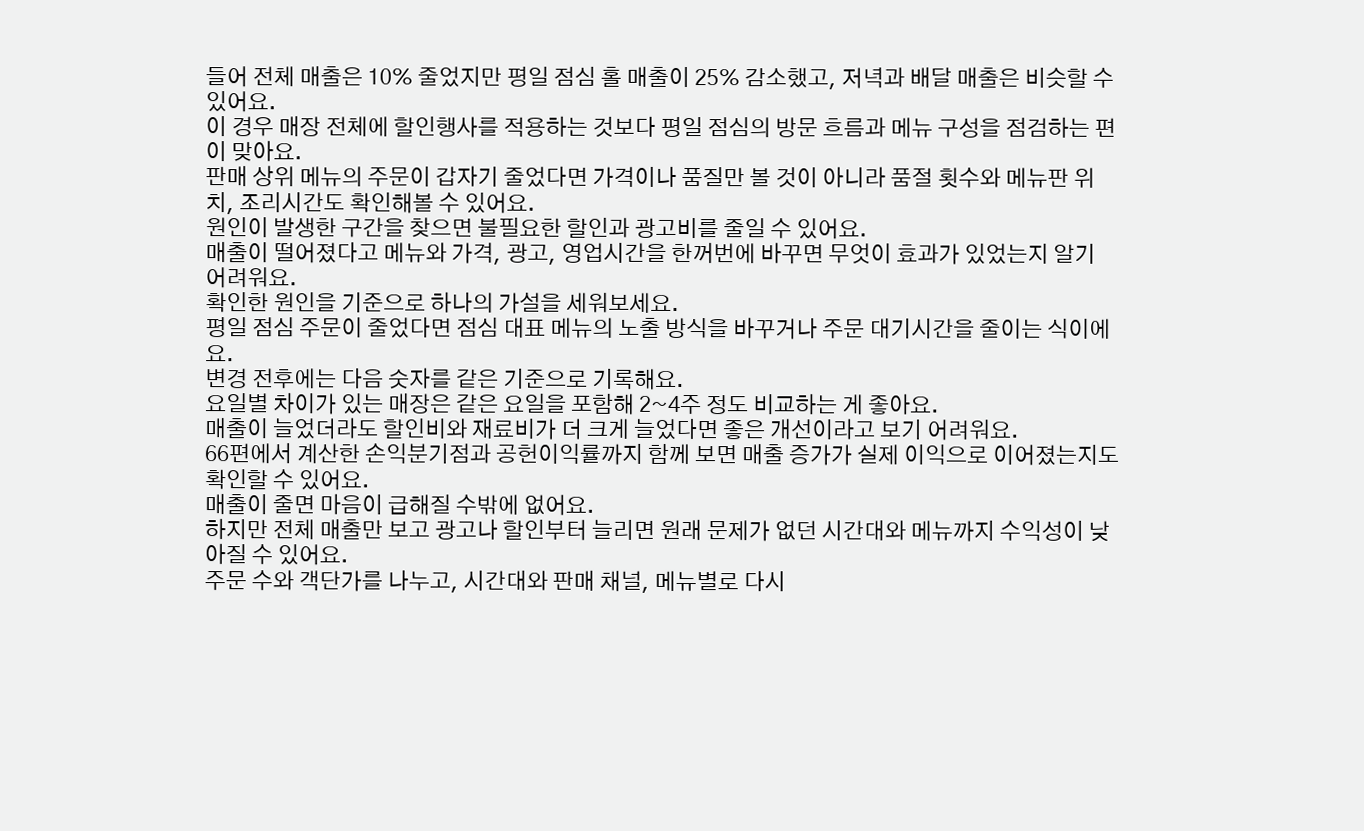들어 전체 매출은 10% 줄었지만 평일 점심 홀 매출이 25% 감소했고, 저녁과 배달 매출은 비슷할 수 있어요.
이 경우 매장 전체에 할인행사를 적용하는 것보다 평일 점심의 방문 흐름과 메뉴 구성을 점검하는 편이 맞아요.
판매 상위 메뉴의 주문이 갑자기 줄었다면 가격이나 품질만 볼 것이 아니라 품절 횟수와 메뉴판 위치, 조리시간도 확인해볼 수 있어요.
원인이 발생한 구간을 찾으면 불필요한 할인과 광고비를 줄일 수 있어요.
매출이 떨어졌다고 메뉴와 가격, 광고, 영업시간을 한꺼번에 바꾸면 무엇이 효과가 있었는지 알기 어려워요.
확인한 원인을 기준으로 하나의 가설을 세워보세요.
평일 점심 주문이 줄었다면 점심 대표 메뉴의 노출 방식을 바꾸거나 주문 대기시간을 줄이는 식이에요.
변경 전후에는 다음 숫자를 같은 기준으로 기록해요.
요일별 차이가 있는 매장은 같은 요일을 포함해 2~4주 정도 비교하는 게 좋아요.
매출이 늘었더라도 할인비와 재료비가 더 크게 늘었다면 좋은 개선이라고 보기 어려워요.
66편에서 계산한 손익분기점과 공헌이익률까지 함께 보면 매출 증가가 실제 이익으로 이어졌는지도 확인할 수 있어요.
매출이 줄면 마음이 급해질 수밖에 없어요.
하지만 전체 매출만 보고 광고나 할인부터 늘리면 원래 문제가 없던 시간대와 메뉴까지 수익성이 낮아질 수 있어요.
주문 수와 객단가를 나누고, 시간대와 판매 채널, 메뉴별로 다시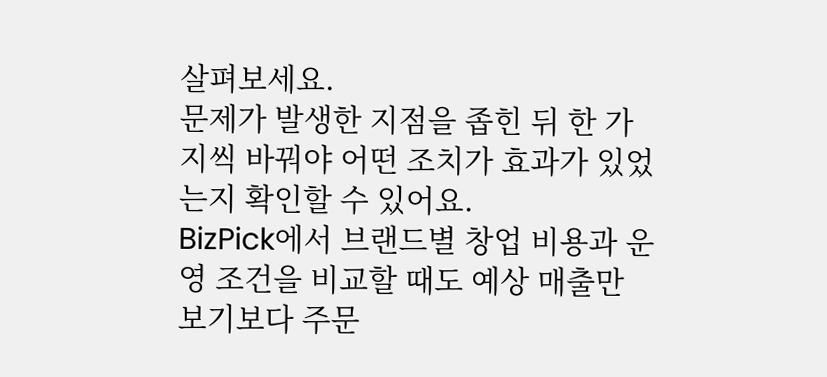살펴보세요.
문제가 발생한 지점을 좁힌 뒤 한 가지씩 바꿔야 어떤 조치가 효과가 있었는지 확인할 수 있어요.
BizPick에서 브랜드별 창업 비용과 운영 조건을 비교할 때도 예상 매출만 보기보다 주문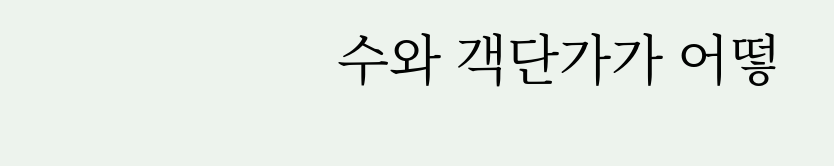수와 객단가가 어떻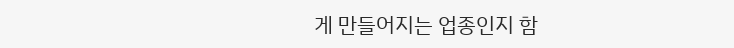게 만들어지는 업종인지 함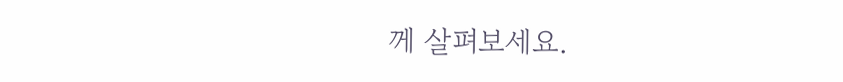께 살펴보세요.